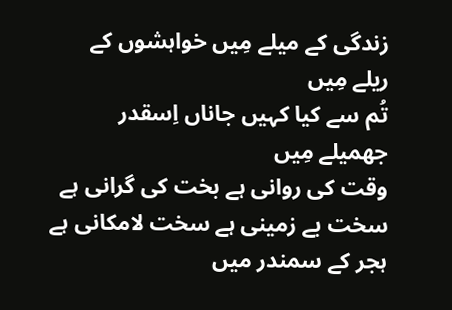زندگی کے میلے مِیں خواہشوں کے ریلے مِیں
تُم سے کیا کہیں جاناں اِسقدر جھمیلے مِیں
وقت کی روانی ہے بخت کی گرانی ہے
سخت بے زمینی ہے سخت لامکانی ہے
ہجر کے سمندر میں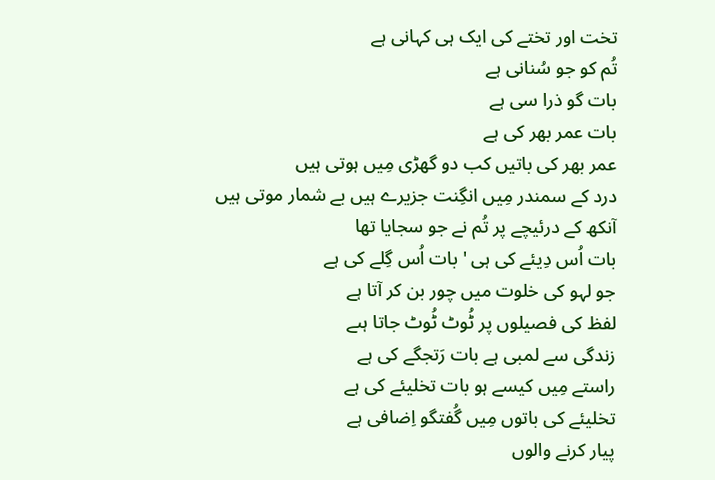تخت اور تختے کی ایک ہی کہانی ہے
تُم کو جو سُنانی ہے
بات گو ذرا سی ہے
بات عمر بھر کی ہے
عمر بھر کی باتیں کب دو گھڑی مِیں ہوتی ہیں
درد کے سمندر مِیں انگِنت جزیرے ہیں بے شمار موتی ہیں
آنکھ کے درئیچے پر تُم نے جو سجایا تھا
بات اُس دِیئے کی ہی ' بات اُس گِلے کی ہے
جو لہو کی خلوت میں چور بن کر آتا ہے
لفظ کی فصیلوں پر ٹُوٹ ٹُوٹ جاتا ہںے
زندگی سے لمبی ہے بات رَتجگے کی ہے
راستے مِیں کیسے ہو بات تخلیئے کی ہے
تخلیئے کی باتوں مِیں گُفتگو اِضافی ہے
پیار کرنے والوں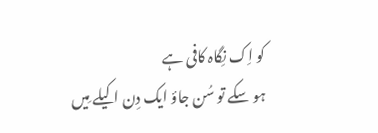کو اِک نِگاہ کافی ہے
ہو سکے تو سُن جاؤ ایک دِن اکیلے مِیں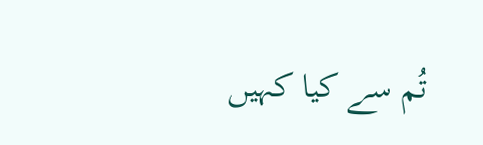تُم سے کیا کہیں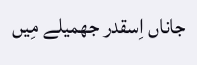جاناں اِسقدر جھمیلے مِیں